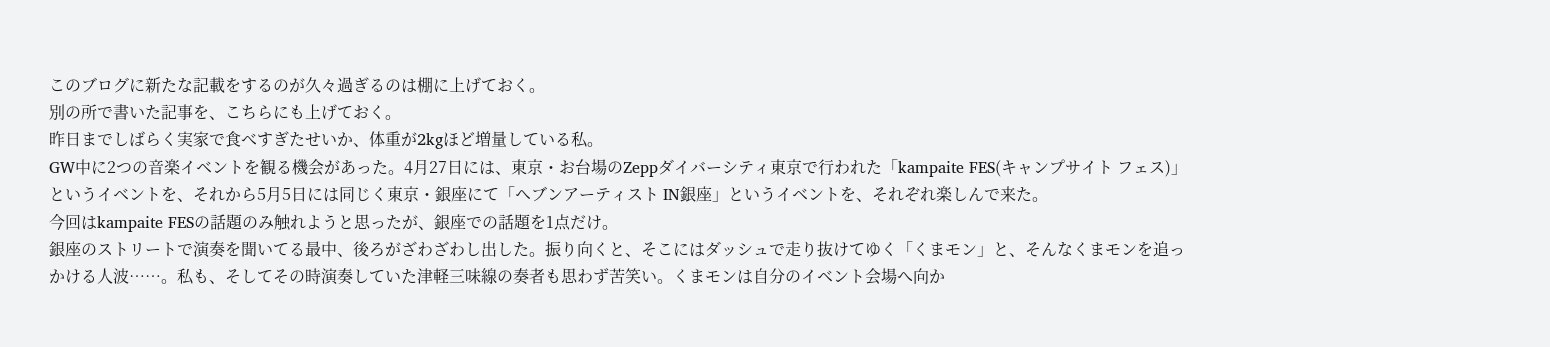このブログに新たな記載をするのが久々過ぎるのは棚に上げておく。
別の所で書いた記事を、こちらにも上げておく。
昨日までしばらく実家で食べすぎたせいか、体重が2kgほど増量している私。
GW中に2つの音楽イベントを観る機会があった。4月27日には、東京・お台場のZeppダイバーシティ東京で行われた「kampaite FES(キャンプサイト フェス)」というイベントを、それから5月5日には同じく東京・銀座にて「ヘブンアーティスト IN銀座」というイベントを、それぞれ楽しんで来た。
今回はkampaite FESの話題のみ触れようと思ったが、銀座での話題を1点だけ。
銀座のストリートで演奏を聞いてる最中、後ろがざわざわし出した。振り向くと、そこにはダッシュで走り抜けてゆく「くまモン」と、そんなくまモンを追っかける人波……。私も、そしてその時演奏していた津軽三味線の奏者も思わず苦笑い。くまモンは自分のイベント会場へ向か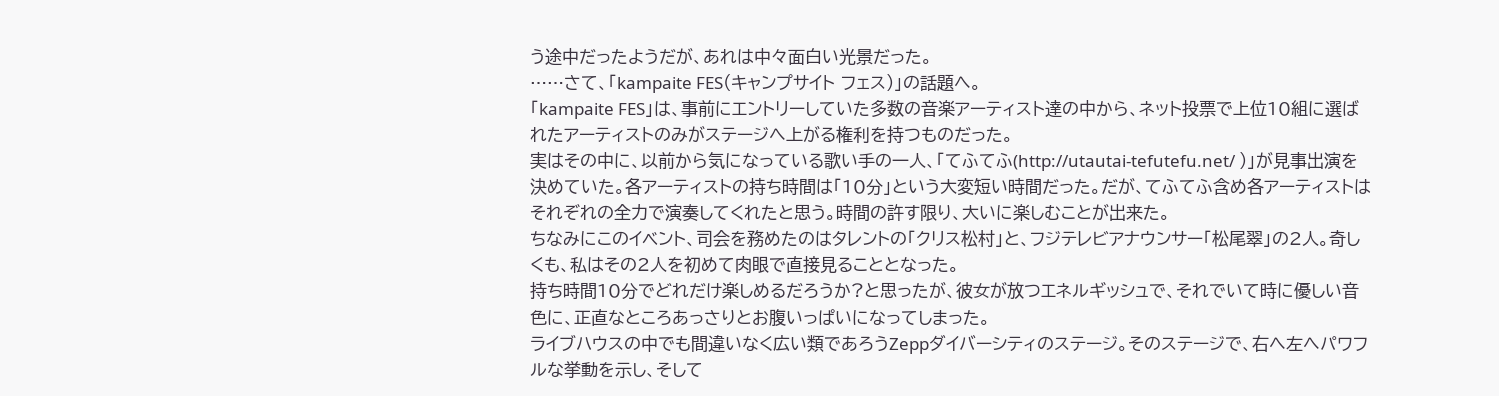う途中だったようだが、あれは中々面白い光景だった。
……さて、「kampaite FES(キャンプサイト フェス)」の話題へ。
「kampaite FES」は、事前にエントリーしていた多数の音楽アーティスト達の中から、ネット投票で上位10組に選ばれたアーティストのみがステージへ上がる権利を持つものだった。
実はその中に、以前から気になっている歌い手の一人、「てふてふ(http://utautai-tefutefu.net/ )」が見事出演を決めていた。各アーティストの持ち時間は「10分」という大変短い時間だった。だが、てふてふ含め各アーティストはそれぞれの全力で演奏してくれたと思う。時間の許す限り、大いに楽しむことが出来た。
ちなみにこのイベント、司会を務めたのはタレントの「クリス松村」と、フジテレビアナウンサー「松尾翠」の2人。奇しくも、私はその2人を初めて肉眼で直接見ることとなった。
持ち時間10分でどれだけ楽しめるだろうか?と思ったが、彼女が放つエネルギッシュで、それでいて時に優しい音色に、正直なところあっさりとお腹いっぱいになってしまった。
ライブハウスの中でも間違いなく広い類であろうZeppダイバーシティのステージ。そのステージで、右へ左へパワフルな挙動を示し、そして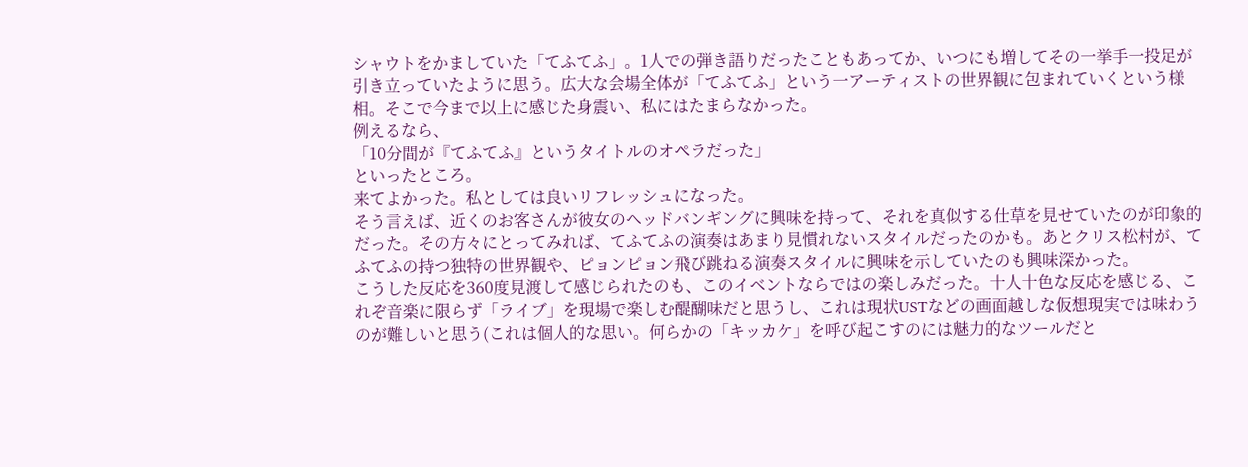シャウトをかましていた「てふてふ」。1人での弾き語りだったこともあってか、いつにも増してその一挙手一投足が引き立っていたように思う。広大な会場全体が「てふてふ」という一アーティストの世界観に包まれていくという様相。そこで今まで以上に感じた身震い、私にはたまらなかった。
例えるなら、
「10分間が『てふてふ』というタイトルのオペラだった」
といったところ。
来てよかった。私としては良いリフレッシュになった。
そう言えば、近くのお客さんが彼女のヘッドバンギングに興味を持って、それを真似する仕草を見せていたのが印象的だった。その方々にとってみれば、てふてふの演奏はあまり見慣れないスタイルだったのかも。あとクリス松村が、てふてふの持つ独特の世界観や、ピョンピョン飛び跳ねる演奏スタイルに興味を示していたのも興味深かった。
こうした反応を360度見渡して感じられたのも、このイベントならではの楽しみだった。十人十色な反応を感じる、これぞ音楽に限らず「ライブ」を現場で楽しむ醍醐味だと思うし、これは現状USTなどの画面越しな仮想現実では味わうのが難しいと思う(これは個人的な思い。何らかの「キッカケ」を呼び起こすのには魅力的なツールだと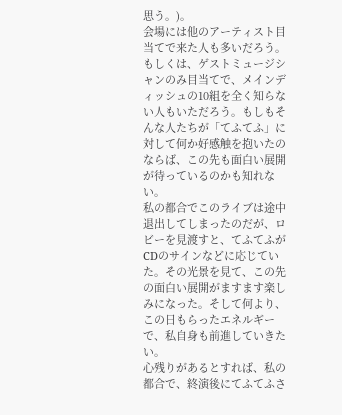思う。)。
会場には他のアーティスト目当てで来た人も多いだろう。もしくは、ゲストミュージシャンのみ目当てで、メインディッシュの10組を全く知らない人もいただろう。もしもそんな人たちが「てふてふ」に対して何か好感触を抱いたのならば、この先も面白い展開が待っているのかも知れない。
私の都合でこのライブは途中退出してしまったのだが、ロビーを見渡すと、てふてふがCDのサインなどに応じていた。その光景を見て、この先の面白い展開がますます楽しみになった。そして何より、この日もらったエネルギーで、私自身も前進していきたい。
心残りがあるとすれば、私の都合で、終演後にてふてふさ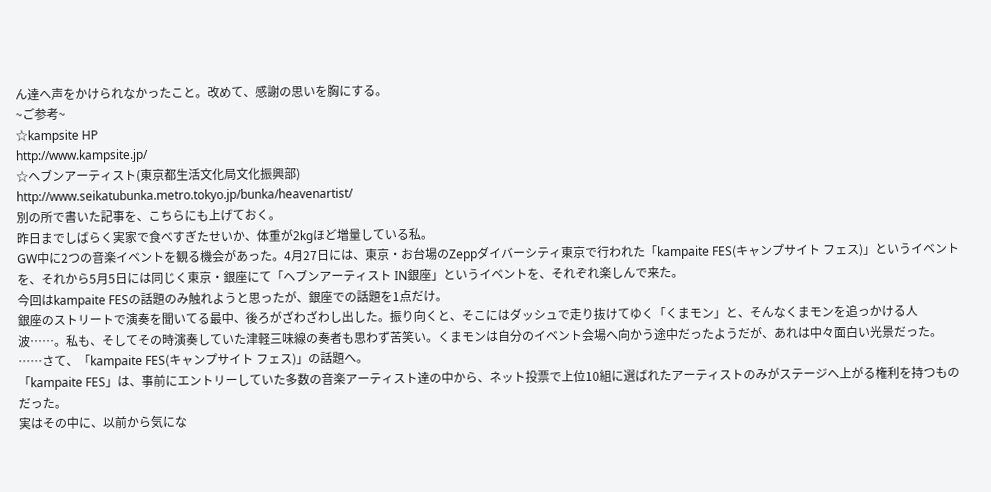ん達へ声をかけられなかったこと。改めて、感謝の思いを胸にする。
~ご参考~
☆kampsite HP
http://www.kampsite.jp/
☆ヘブンアーティスト(東京都生活文化局文化振興部)
http://www.seikatubunka.metro.tokyo.jp/bunka/heavenartist/
別の所で書いた記事を、こちらにも上げておく。
昨日までしばらく実家で食べすぎたせいか、体重が2kgほど増量している私。
GW中に2つの音楽イベントを観る機会があった。4月27日には、東京・お台場のZeppダイバーシティ東京で行われた「kampaite FES(キャンプサイト フェス)」というイベントを、それから5月5日には同じく東京・銀座にて「ヘブンアーティスト IN銀座」というイベントを、それぞれ楽しんで来た。
今回はkampaite FESの話題のみ触れようと思ったが、銀座での話題を1点だけ。
銀座のストリートで演奏を聞いてる最中、後ろがざわざわし出した。振り向くと、そこにはダッシュで走り抜けてゆく「くまモン」と、そんなくまモンを追っかける人波……。私も、そしてその時演奏していた津軽三味線の奏者も思わず苦笑い。くまモンは自分のイベント会場へ向かう途中だったようだが、あれは中々面白い光景だった。
……さて、「kampaite FES(キャンプサイト フェス)」の話題へ。
「kampaite FES」は、事前にエントリーしていた多数の音楽アーティスト達の中から、ネット投票で上位10組に選ばれたアーティストのみがステージへ上がる権利を持つものだった。
実はその中に、以前から気にな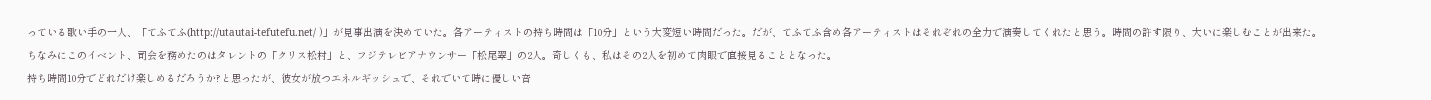っている歌い手の一人、「てふてふ(http://utautai-tefutefu.net/ )」が見事出演を決めていた。各アーティストの持ち時間は「10分」という大変短い時間だった。だが、てふてふ含め各アーティストはそれぞれの全力で演奏してくれたと思う。時間の許す限り、大いに楽しむことが出来た。
ちなみにこのイベント、司会を務めたのはタレントの「クリス松村」と、フジテレビアナウンサー「松尾翠」の2人。奇しくも、私はその2人を初めて肉眼で直接見ることとなった。
持ち時間10分でどれだけ楽しめるだろうか?と思ったが、彼女が放つエネルギッシュで、それでいて時に優しい音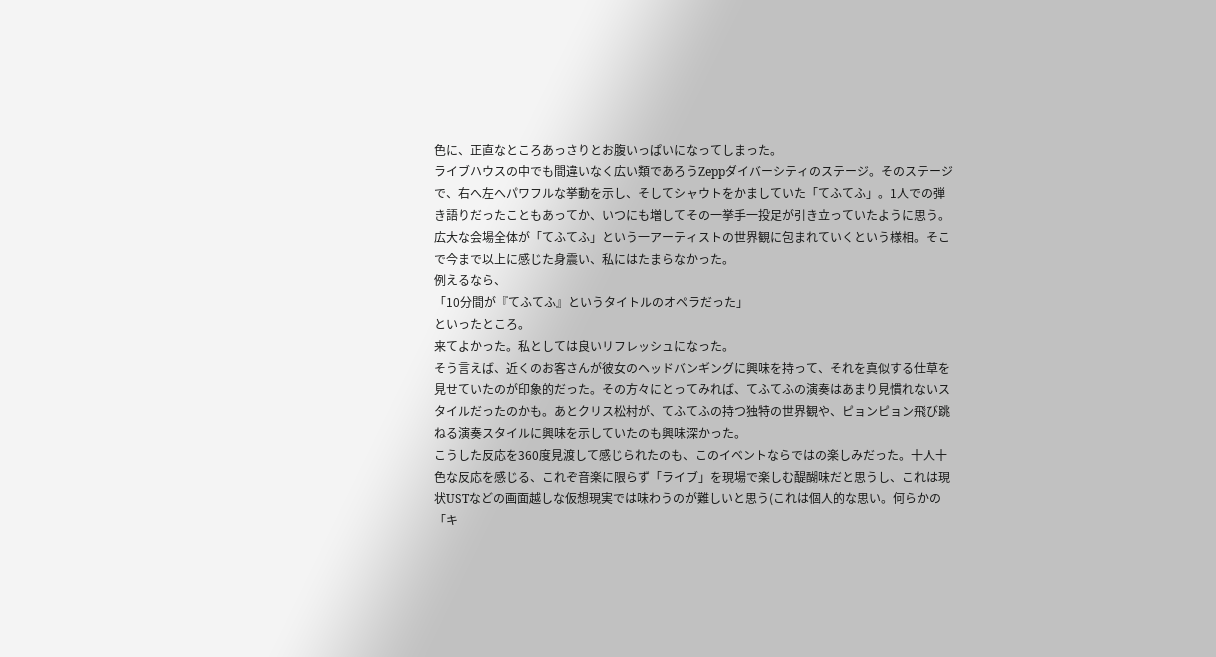色に、正直なところあっさりとお腹いっぱいになってしまった。
ライブハウスの中でも間違いなく広い類であろうZeppダイバーシティのステージ。そのステージで、右へ左へパワフルな挙動を示し、そしてシャウトをかましていた「てふてふ」。1人での弾き語りだったこともあってか、いつにも増してその一挙手一投足が引き立っていたように思う。広大な会場全体が「てふてふ」という一アーティストの世界観に包まれていくという様相。そこで今まで以上に感じた身震い、私にはたまらなかった。
例えるなら、
「10分間が『てふてふ』というタイトルのオペラだった」
といったところ。
来てよかった。私としては良いリフレッシュになった。
そう言えば、近くのお客さんが彼女のヘッドバンギングに興味を持って、それを真似する仕草を見せていたのが印象的だった。その方々にとってみれば、てふてふの演奏はあまり見慣れないスタイルだったのかも。あとクリス松村が、てふてふの持つ独特の世界観や、ピョンピョン飛び跳ねる演奏スタイルに興味を示していたのも興味深かった。
こうした反応を360度見渡して感じられたのも、このイベントならではの楽しみだった。十人十色な反応を感じる、これぞ音楽に限らず「ライブ」を現場で楽しむ醍醐味だと思うし、これは現状USTなどの画面越しな仮想現実では味わうのが難しいと思う(これは個人的な思い。何らかの「キ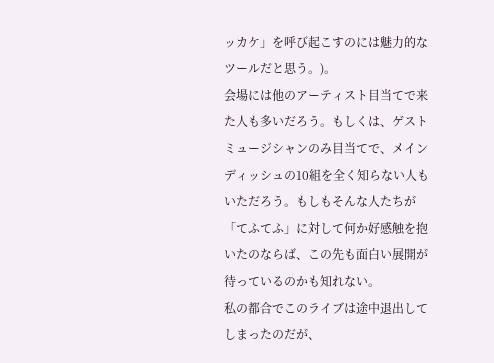ッカケ」を呼び起こすのには魅力的なツールだと思う。)。
会場には他のアーティスト目当てで来た人も多いだろう。もしくは、ゲストミュージシャンのみ目当てで、メインディッシュの10組を全く知らない人もいただろう。もしもそんな人たちが「てふてふ」に対して何か好感触を抱いたのならば、この先も面白い展開が待っているのかも知れない。
私の都合でこのライブは途中退出してしまったのだが、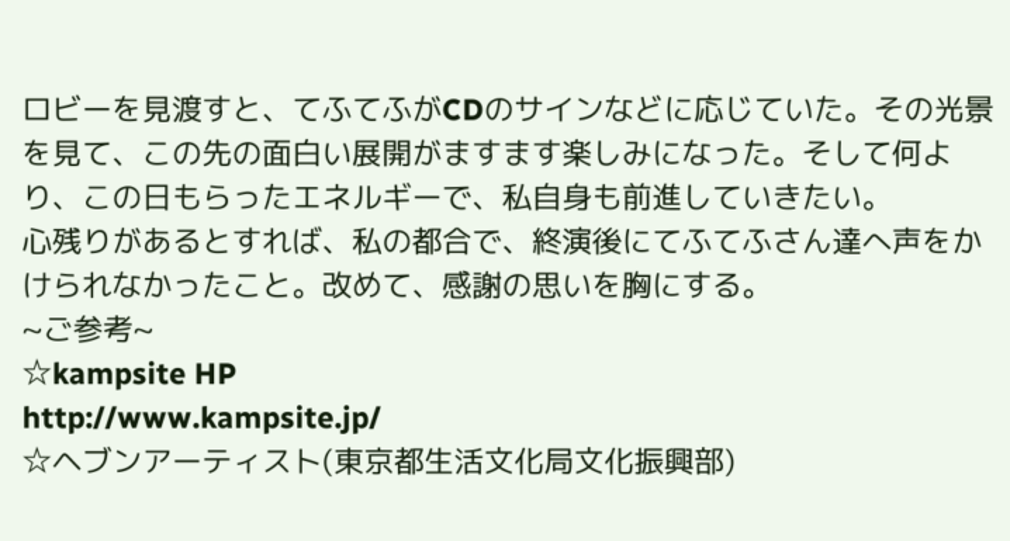ロビーを見渡すと、てふてふがCDのサインなどに応じていた。その光景を見て、この先の面白い展開がますます楽しみになった。そして何より、この日もらったエネルギーで、私自身も前進していきたい。
心残りがあるとすれば、私の都合で、終演後にてふてふさん達へ声をかけられなかったこと。改めて、感謝の思いを胸にする。
~ご参考~
☆kampsite HP
http://www.kampsite.jp/
☆ヘブンアーティスト(東京都生活文化局文化振興部)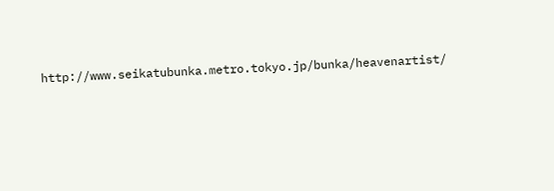http://www.seikatubunka.metro.tokyo.jp/bunka/heavenartist/